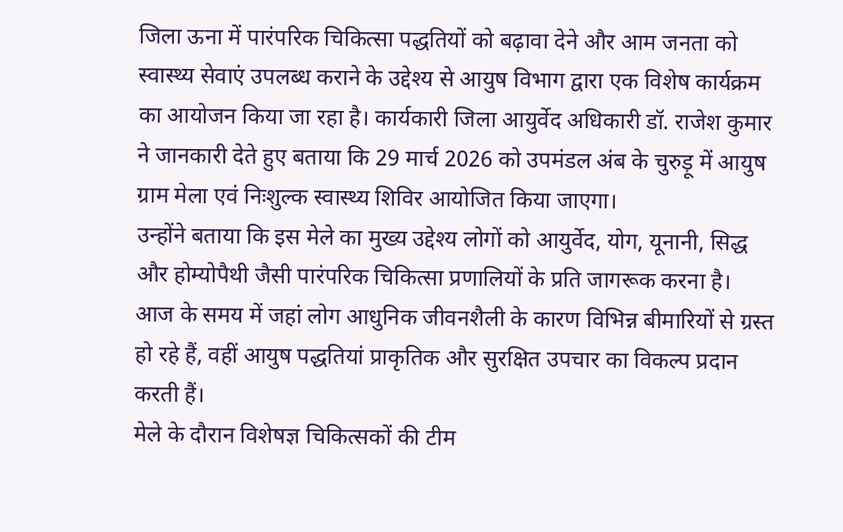जिला ऊना में पारंपरिक चिकित्सा पद्धतियों को बढ़ावा देने और आम जनता को स्वास्थ्य सेवाएं उपलब्ध कराने के उद्देश्य से आयुष विभाग द्वारा एक विशेष कार्यक्रम का आयोजन किया जा रहा है। कार्यकारी जिला आयुर्वेद अधिकारी डॉ. राजेश कुमार ने जानकारी देते हुए बताया कि 29 मार्च 2026 को उपमंडल अंब के चुरुड़ू में आयुष ग्राम मेला एवं निःशुल्क स्वास्थ्य शिविर आयोजित किया जाएगा।
उन्होंने बताया कि इस मेले का मुख्य उद्देश्य लोगों को आयुर्वेद, योग, यूनानी, सिद्ध और होम्योपैथी जैसी पारंपरिक चिकित्सा प्रणालियों के प्रति जागरूक करना है। आज के समय में जहां लोग आधुनिक जीवनशैली के कारण विभिन्न बीमारियों से ग्रस्त हो रहे हैं, वहीं आयुष पद्धतियां प्राकृतिक और सुरक्षित उपचार का विकल्प प्रदान करती हैं।
मेले के दौरान विशेषज्ञ चिकित्सकों की टीम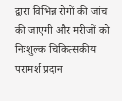द्वारा विभिन्न रोगों की जांच की जाएगी और मरीजों को निःशुल्क चिकित्सकीय परामर्श प्रदान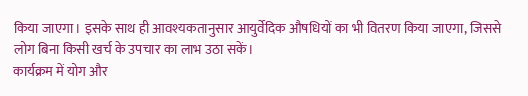किया जाएगा। इसके साथ ही आवश्यकतानुसार आयुर्वेदिक औषधियों का भी वितरण किया जाएगा, जिससे लोग बिना किसी खर्च के उपचार का लाभ उठा सकें।
कार्यक्रम में योग और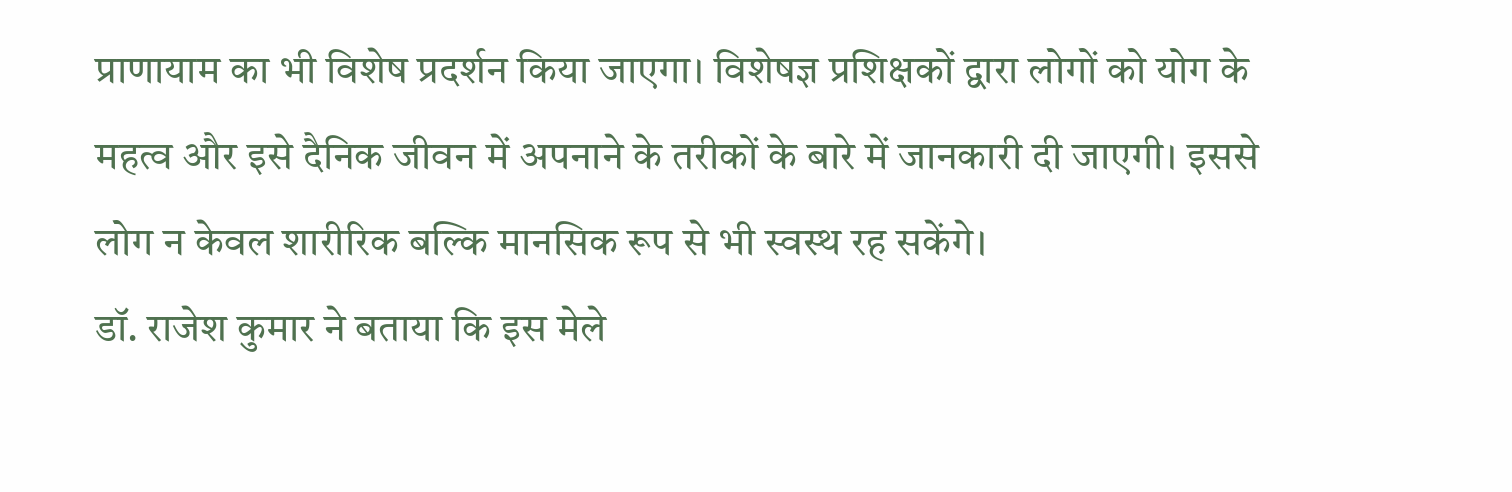प्राणायाम का भी विशेष प्रदर्शन किया जाएगा। विशेषज्ञ प्रशिक्षकों द्वारा लोगों को योग के महत्व और इसे दैनिक जीवन में अपनाने के तरीकों के बारे में जानकारी दी जाएगी। इससे लोग न केवल शारीरिक बल्कि मानसिक रूप से भी स्वस्थ रह सकेंगे।
डॉ. राजेश कुमार ने बताया कि इस मेले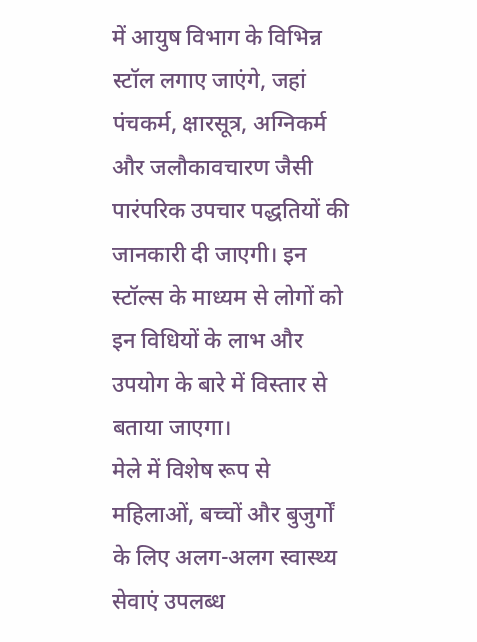में आयुष विभाग के विभिन्न स्टॉल लगाए जाएंगे, जहां पंचकर्म, क्षारसूत्र, अग्निकर्म और जलौकावचारण जैसी पारंपरिक उपचार पद्धतियों की जानकारी दी जाएगी। इन स्टॉल्स के माध्यम से लोगों को इन विधियों के लाभ और उपयोग के बारे में विस्तार से बताया जाएगा।
मेले में विशेष रूप से महिलाओं, बच्चों और बुजुर्गों के लिए अलग-अलग स्वास्थ्य सेवाएं उपलब्ध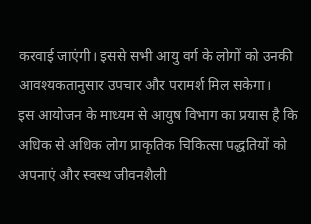करवाई जाएंगी। इससे सभी आयु वर्ग के लोगों को उनकी आवश्यकतानुसार उपचार और परामर्श मिल सकेगा।
इस आयोजन के माध्यम से आयुष विभाग का प्रयास है कि अधिक से अधिक लोग प्राकृतिक चिकित्सा पद्धतियों को अपनाएं और स्वस्थ जीवनशैली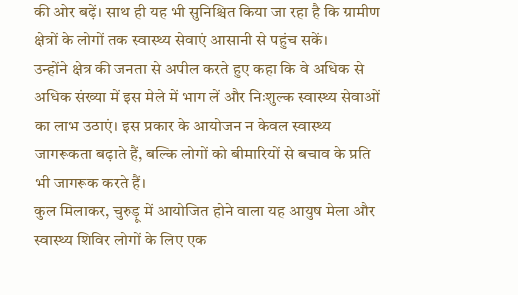की ओर बढ़ें। साथ ही यह भी सुनिश्चित किया जा रहा है कि ग्रामीण क्षेत्रों के लोगों तक स्वास्थ्य सेवाएं आसानी से पहुंच सकें।
उन्होंने क्षेत्र की जनता से अपील करते हुए कहा कि वे अधिक से अधिक संख्या में इस मेले में भाग लें और निःशुल्क स्वास्थ्य सेवाओं का लाभ उठाएं। इस प्रकार के आयोजन न केवल स्वास्थ्य जागरूकता बढ़ाते हैं, बल्कि लोगों को बीमारियों से बचाव के प्रति भी जागरूक करते हैं।
कुल मिलाकर, चुरुड़ू में आयोजित होने वाला यह आयुष मेला और स्वास्थ्य शिविर लोगों के लिए एक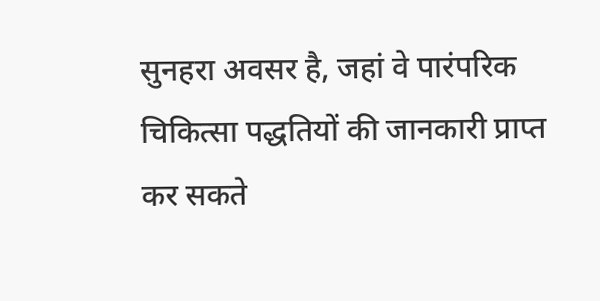सुनहरा अवसर है, जहां वे पारंपरिक चिकित्सा पद्धतियों की जानकारी प्राप्त कर सकते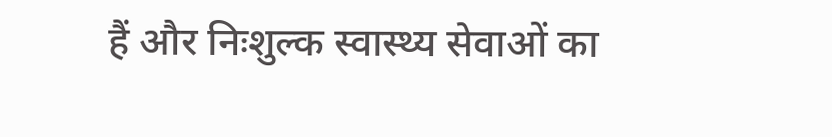हैं और निःशुल्क स्वास्थ्य सेवाओं का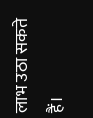लाभ उठा सकते हैं।